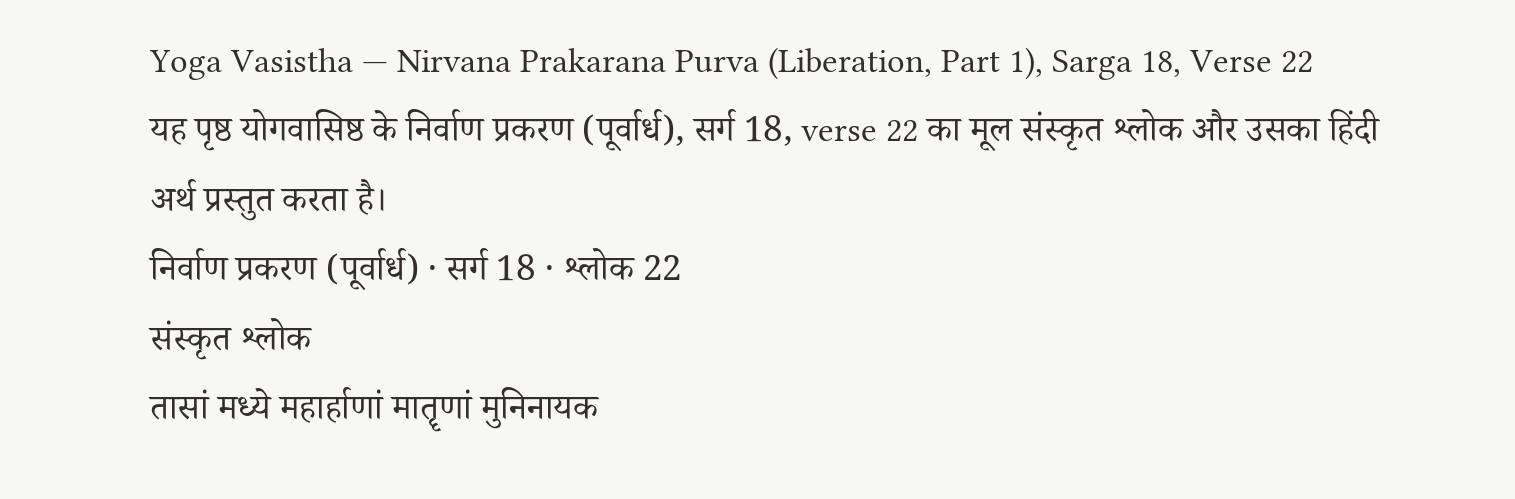Yoga Vasistha — Nirvana Prakarana Purva (Liberation, Part 1), Sarga 18, Verse 22
यह पृष्ठ योगवासिष्ठ के निर्वाण प्रकरण (पूर्वार्ध), सर्ग 18, verse 22 का मूल संस्कृत श्लोक और उसका हिंदी अर्थ प्रस्तुत करता है।
निर्वाण प्रकरण (पूर्वार्ध) · सर्ग 18 · श्लोक 22
संस्कृत श्लोक
तासां मध्ये महार्हाणां मातॄणां मुनिनायक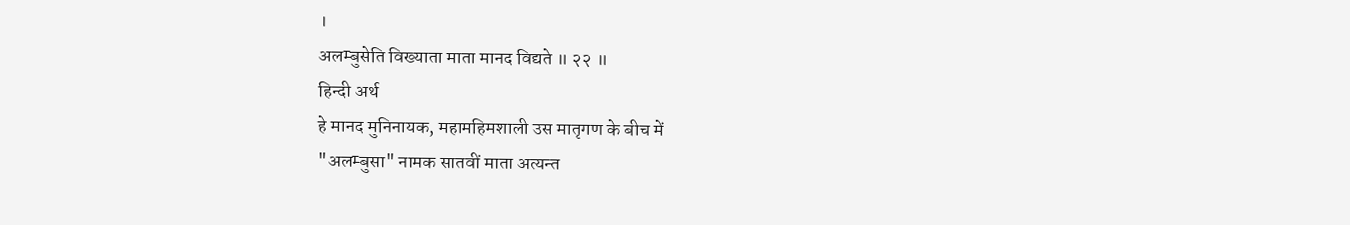।
अलम्बुसेति विख्याता माता मानद विद्यते ॥ २२ ॥
हिन्दी अर्थ
हे मानद मुनिनायक, महामहिमशाली उस मातृगण के बीच में
"अलम्बुसा" नामक सातवीं माता अत्यन्त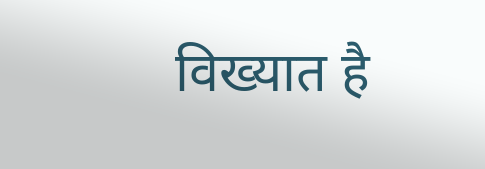विख्यात है